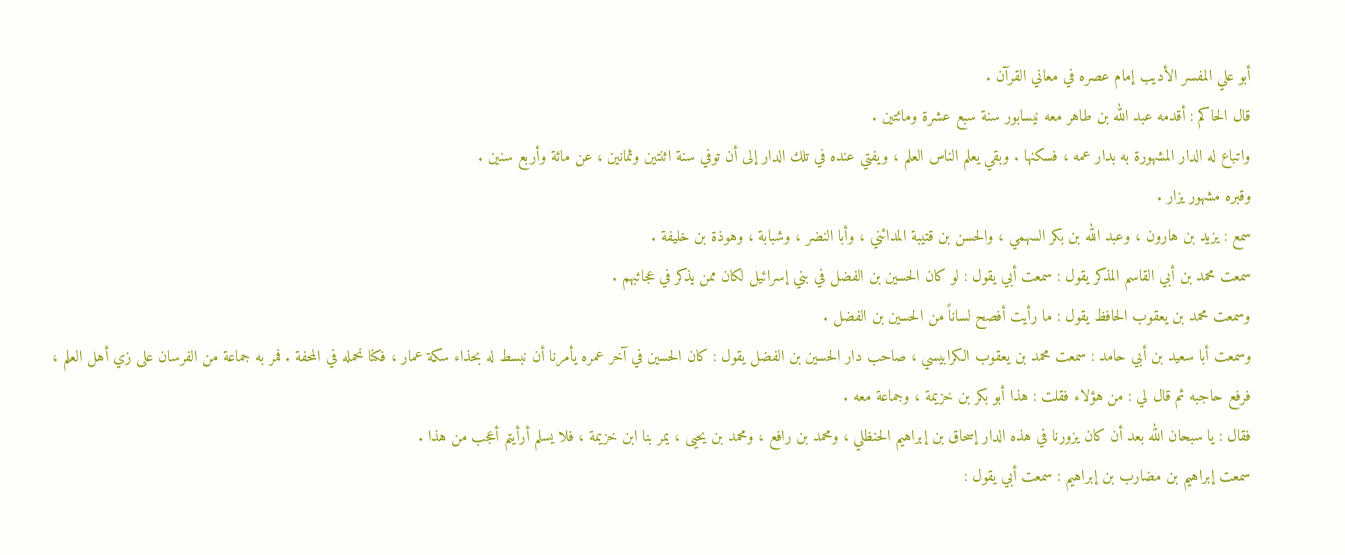أبو علي المفسر الأديب إمام عصره في معاني القرآن .
قال الحاكم : أقدمه عبد الله بن طاهر معه نيسابور سنة سبع عشرة ومائتين .
واتباع له الدار المشهورة به بدار عمه ، فسكنها . وبقي يعلم الناس العلم ، ويفتي عنده في تلك الدار إلى أن توفي سنة اثنتين وثمانين ، عن مائة وأربع سنين .
وقبره مشهور يزار .
سمع : يزيد بن هارون ، وعبد الله بن بكر السهمي ، والحسن بن قتيبة المدائني ، وأبا النضر ، وشبابة ، وهوذة بن خليفة .
سمعت محمد بن أبي القاسم المذكر يقول : سمعت أبي يقول : لو كان الحسين بن الفضل في بني إسرائيل لكان ممن يذكر في عجائبهم .
وسمعت محمد بن يعقوب الحافظ يقول : ما رأيت أفصح لساناً من الحسين بن الفضل .
وسمعت أبا سعيد بن أبي حامد : سمعت محمد بن يعقوب الكرابيسي ، صاحب دار الحسين بن الفضل يقول : كان الحسين في آخر عمره يأمرنا أن نبسط له بحذاء سكة عمار ، فكنا نحمله في المحفة . فمر به جماعة من الفرسان على زي أهل العلم ، فرفع حاجبه ثم قال لي : من هؤلاء فقلت : هذا أبو بكر بن خزيمة ، وجماعة معه .
فقال : يا سبحان الله بعد أن كان يزورنا في هذه الدار إسحاق بن إبراهيم الحنظلي ، ومحمد بن رافع ، ومحمد بن يحيى ، يمر بنا ابن خزيمة ، فلا يسلم أرأيتم أعجب من هذا .
سمعت إبراهيم بن مضارب بن إبراهيم : سمعت أبي يقول :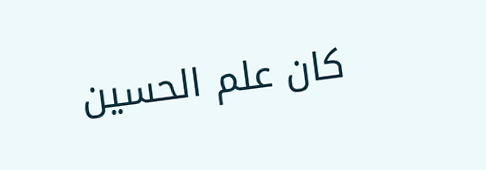كان علم الحسين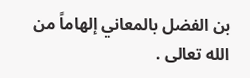بن الفضل بالمعاني إلهاماً من الله تعالى .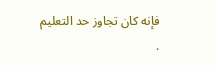فإنه كان تجاوز حد التعليم .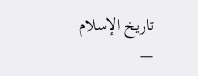تاريخ الإسلام —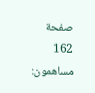صفحة 162
مساهمون: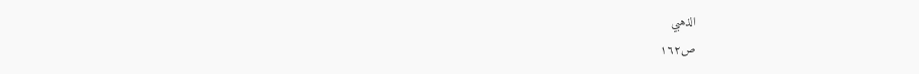الذهبي
ص١٦٢